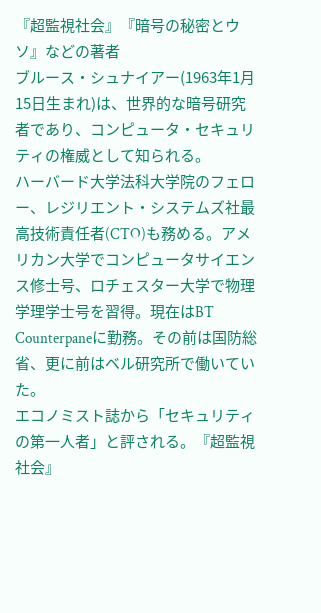『超監視社会』『暗号の秘密とウソ』などの著者
ブルース・シュナイアー(1963年1月15日生まれ)は、世界的な暗号研究者であり、コンピュータ・セキュリティの権威として知られる。
ハーバード大学法科大学院のフェロー、レジリエント・システムズ社最高技術責任者(CTO)も務める。アメリカン大学でコンピュータサイエンス修士号、ロチェスター大学で物理学理学士号を習得。現在はBT Counterpaneに勤務。その前は国防総省、更に前はベル研究所で働いていた。
エコノミスト誌から「セキュリティの第一人者」と評される。『超監視社会』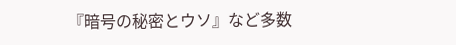『暗号の秘密とウソ』など多数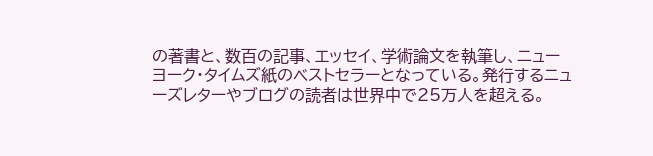の著書と、数百の記事、エッセイ、学術論文を執筆し、ニューヨーク・タイムズ紙のベストセラーとなっている。発行するニューズレターやブログの読者は世界中で25万人を超える。